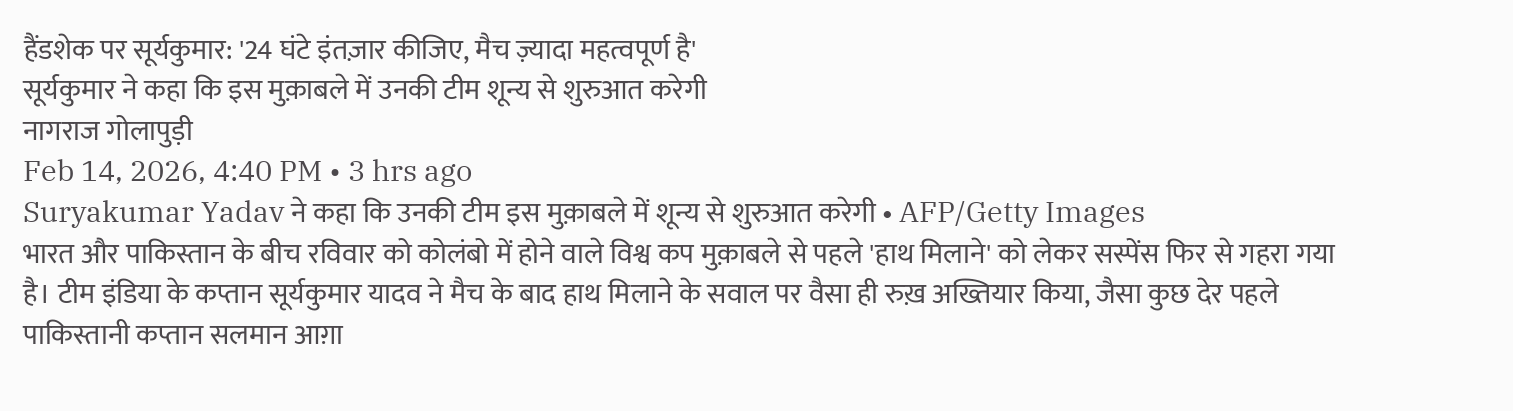हैंडशेक पर सूर्यकुमार: '24 घंटे इंतज़ार कीजिए, मैच ज़्यादा महत्वपूर्ण है'
सूर्यकुमार ने कहा कि इस मुक़ाबले में उनकी टीम शून्य से शुरुआत करेगी
नागराज गोलापुड़ी
Feb 14, 2026, 4:40 PM • 3 hrs ago
Suryakumar Yadav ने कहा कि उनकी टीम इस मुक़ाबले में शून्य से शुरुआत करेगी • AFP/Getty Images
भारत और पाकिस्तान के बीच रविवार को कोलंबो में होने वाले विश्व कप मुक़ाबले से पहले 'हाथ मिलाने' को लेकर सस्पेंस फिर से गहरा गया है। टीम इंडिया के कप्तान सूर्यकुमार यादव ने मैच के बाद हाथ मिलाने के सवाल पर वैसा ही रुख़ अख्तियार किया, जैसा कुछ देर पहले पाकिस्तानी कप्तान सलमान आग़ा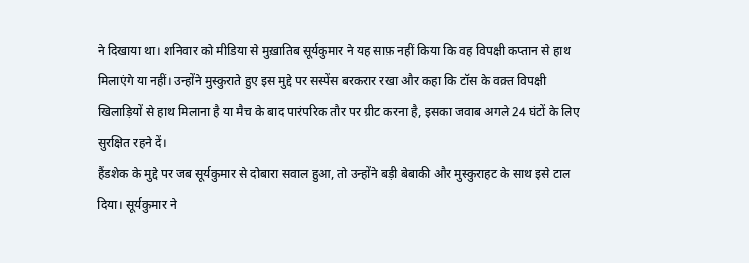ने दिखाया था। शनिवार को मीडिया से मुख़ातिब सूर्यकुमार ने यह साफ़ नहीं किया कि वह विपक्षी कप्तान से हाथ मिलाएंगे या नहीं। उन्होंने मुस्कुराते हुए इस मुद्दे पर सस्पेंस बरकरार रखा और कहा कि टॉस के वक़्त विपक्षी खिलाड़ियों से हाथ मिलाना है या मैच के बाद पारंपरिक तौर पर ग्रीट करना है, इसका जवाब अगले 24 घंटों के लिए सुरक्षित रहने दें।
हैंडशेक के मुद्दे पर जब सूर्यकुमार से दोबारा सवाल हुआ, तो उन्होंने बड़ी बेबाकी और मुस्कुराहट के साथ इसे टाल दिया। सूर्यकुमार ने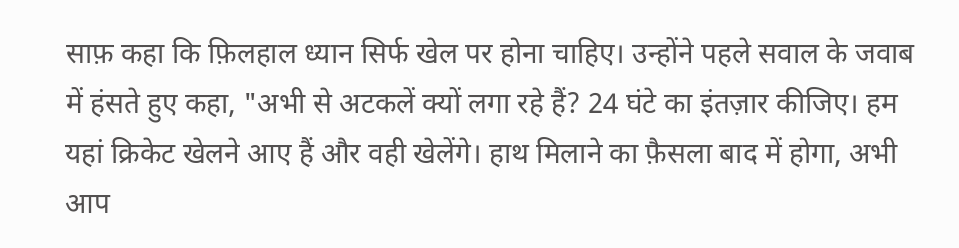साफ़ कहा कि फ़िलहाल ध्यान सिर्फ खेल पर होना चाहिए। उन्होंने पहले सवाल के जवाब में हंसते हुए कहा, "अभी से अटकलें क्यों लगा रहे हैं? 24 घंटे का इंतज़ार कीजिए। हम यहां क्रिकेट खेलने आए हैं और वही खेलेंगे। हाथ मिलाने का फ़ैसला बाद में होगा, अभी आप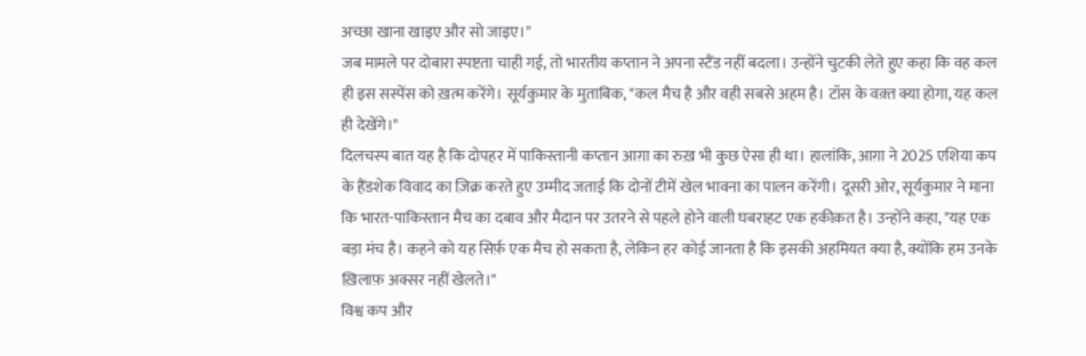अच्छा खाना खाइए और सो जाइए।"
जब मामले पर दोबारा स्पष्टता चाही गई, तो भारतीय कप्तान ने अपना स्टैंड नहीं बदला। उन्होंने चुटकी लेते हुए कहा कि वह कल ही इस सस्पेंस को ख़त्म करेंगे। सूर्यकुमार के मुताबिक, "कल मैच है और वही सबसे अहम है। टॉस के वक़्त क्या होगा, यह कल ही देखेंगे।"
दिलचस्प बात यह है कि दोपहर में पाकिस्तानी कप्तान आग़ा का रुख़ भी कुछ ऐसा ही था। हालांकि, आग़ा ने 2025 एशिया कप के हैंडशेक विवाद का ज़िक्र करते हुए उम्मीद जताई कि दोनों टीमें खेल भावना का पालन करेंगी। दूसरी ओर, सूर्यकुमार ने माना कि भारत-पाकिस्तान मैच का दबाव और मैदान पर उतरने से पहले होने वाली घबराहट एक हकीक़त है। उन्होंने कहा, "यह एक बड़ा मंच है। कहने को यह सिर्फ़ एक मैच हो सकता है, लेकिन हर कोई जानता है कि इसकी अहमियत क्या है, क्योंकि हम उनके ख़िलाफ़ अक्सर नहीं खेलते।"
विश्व कप और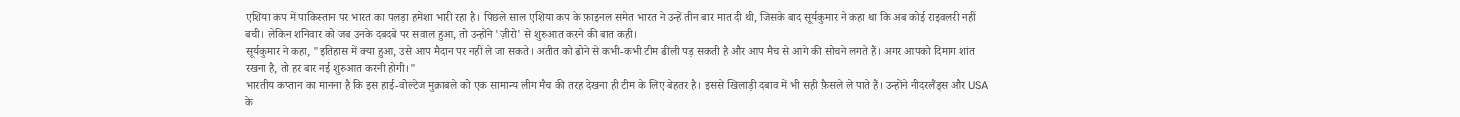एशिया कप में पाकिस्तान पर भारत का पलड़ा हमेशा भारी रहा है। पिछले साल एशिया कप के फ़ाइनल समेत भारत ने उन्हें तीन बार मात दी थी, जिसके बाद सूर्यकुमार ने कहा था कि अब कोई राइवलरी नहीं बची। लेकिन शनिवार को जब उनके दबदबे पर सवाल हुआ, तो उन्होंने 'ज़ीरो' से शुरुआत करने की बात कही।
सूर्यकुमार ने कहा, "इतिहास में क्या हुआ, उसे आप मैदान पर नहीं ले जा सकते। अतीत को ढोने से कभी-कभी टीम ढीली पड़ सकती है और आप मैच से आगे की सोचने लगते हैं। अगर आपको दिमाग शांत रखना है, तो हर बार नई शुरुआत करनी होगी।"
भारतीय कप्तान का मानना है कि इस हाई-वोल्टेज मुक़ाबले को एक सामान्य लीग मैच की तरह देखना ही टीम के लिए बेहतर है। इससे खिलाड़ी दबाव में भी सही फ़ैसले ले पाते हैं। उन्होंने नीदरलैंड्स और USA के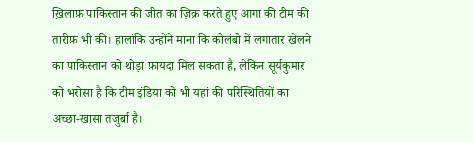ख़िलाफ़ पाकिस्तान की जीत का ज़िक्र करते हुए आगा की टीम की तारीफ़ भी की। हालांकि उन्होंने माना कि कोलंबो में लगातार खेलने का पाकिस्तान को थोड़ा फ़ायदा मिल सकता है, लेकिन सूर्यकुमार को भरोसा है कि टीम इंडिया को भी यहां की परिस्थितियों का अच्छा-खासा तजुर्बा है।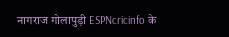नागराज गोलापुड़ी ESPNcricinfo के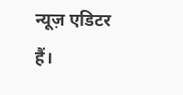न्यूज़ एडिटर हैं।